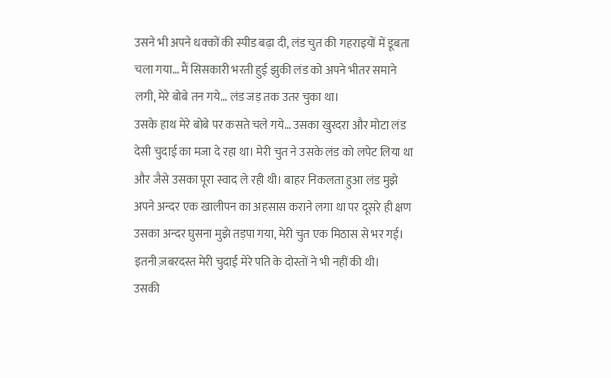उसने भी अपने धक्कों की स्पीड बढ़ा दी, लंड चुत की गहराइयों में डूबता चला गया… मैं सिसकारी भरती हुई झुकी लंड को अपने भीतर समाने लगी, मेरे बोबे तन गये… लंड जड़ तक उतर चुका था।
उसके हाथ मेरे बोबे पर कसते चले गये… उसका खुरदरा और मोटा लंड देसी चुदाई का मजा दे रहा था। मेरी चुत ने उसके लंड को लपेट लिया था और जैसे उसका पूरा स्वाद ले रही थी। बाहर निकलता हुआ लंड मुझे अपने अन्दर एक खालीपन का अहसास कराने लगा था पर दूसरे ही क्षण उसका अन्दर घुसना मुझे तड़पा गया, मेरी चुत एक मिठास से भर गई।
इतनी ज़बरदस्त मेरी चुदाई मेरे पति के दोस्तों ने भी नहीं की थी।
उसकी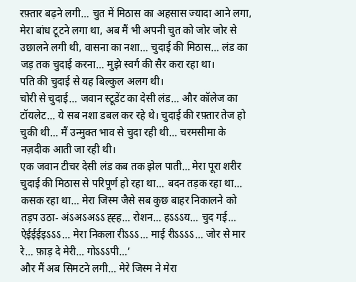रफ़्तार बढ़ने लगी… चुत में मिठास का अहसास ज्यादा आने लगा, मेरा बांध टूटने लगा था, अब मैं भी अपनी चुत को जोर जोर से उछालने लगी थी, वासना का नशा… चुदाई की मिठास… लंड का जड़ तक चुदाई करना… मुझे स्वर्ग की सैर करा रहा था।
पति की चुदाई से यह बिल्कुल अलग थी।
चोरी से चुदाई… जवान स्टूडेंट का देसी लंड… और कॉलेज का टॉयलेट… ये सब नशा डबल कर रहे थे। चुदाई की रफ़्तार तेज हो चुकी थी… मैं उन्मुक्त भाव से चुदा रही थी… चरमसीमा के नज़दीक आती जा रही थी।
एक जवान टीचर देसी लंड कब तक झेल पाती… मेरा पूरा शरीर चुदाई की मिठास से परिपूर्ण हो रहा था… बदन तड़क रहा था… कसक रहा था… मेरा जिस्म जैसे सब कुछ बाहर निकालने को तड़प उठा- अंऽअऽअऽऽ ह्ह्ह… रोशन… हऽऽऽय… चुद गई… ऐईईईइऽऽऽ… मेरा निकला रीऽऽऽ… माई रीऽऽऽऽ… जोर से मार रे… फ़ाड़ दे मेरी… गोऽऽऽपी…’
और मैं अब सिमटने लगी… मेरे जिस्म ने मेरा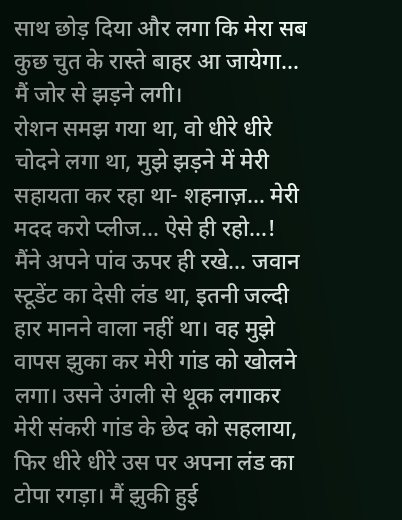साथ छोड़ दिया और लगा कि मेरा सब कुछ चुत के रास्ते बाहर आ जायेगा… मैं जोर से झड़ने लगी।
रोशन समझ गया था, वो धीरे धीरे चोदने लगा था, मुझे झड़ने में मेरी सहायता कर रहा था- शहनाज़… मेरी मदद करो प्लीज… ऐसे ही रहो…!
मैंने अपने पांव ऊपर ही रखे… जवान स्टूडेंट का देसी लंड था, इतनी जल्दी हार मानने वाला नहीं था। वह मुझे वापस झुका कर मेरी गांड को खोलने लगा। उसने उंगली से थूक लगाकर मेरी संकरी गांड के छेद को सहलाया, फिर धीरे धीरे उस पर अपना लंड का टोपा रगड़ा। मैं झुकी हुई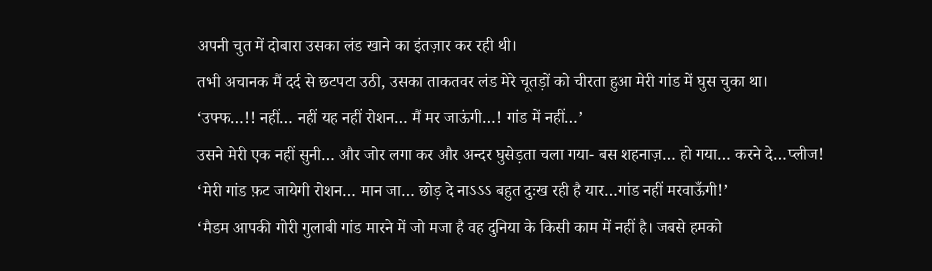अपनी चुत में दोबारा उसका लंड खाने का इंतज़ार कर रही थी।
तभी अचानक मैं दर्द से छटपटा उठी, उसका ताकतवर लंड मेरे चूतड़ों को चीरता हुआ मेरी गांड में घुस चुका था।
‘उफ्फ…!! नहीं… नहीं यह नहीं रोशन… मैं मर जाऊंगी…! गांड में नहीं…’
उसने मेरी एक नहीं सुनी… और जोर लगा कर और अन्दर घुसेड़ता चला गया- बस शहनाज़… हो गया… करने दे…प्लीज!
‘मेरी गांड फ़ट जायेगी रोशन… मान जा… छोड़ दे नाऽऽऽ बहुत दुःख रही है यार…गांड नहीं मरवाऊँगी!’
‘मैडम आपकी गोरी गुलाबी गांड मारने में जो मजा है वह दुनिया के किसी काम में नहीं है। जबसे हमको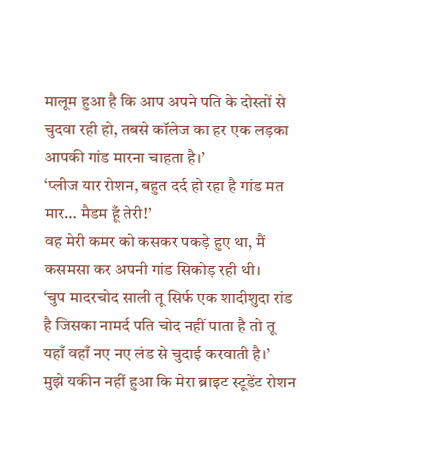मालूम हुआ है कि आप अपने पति के दोस्तों से चुदवा रही हो, तबसे कॉलेज का हर एक लड़का आपकी गांड मारना चाहता है।’
‘प्लीज यार रोशन, बहुत दर्द हो रहा है गांड मत मार… मैडम हूँ तेरी!’
वह मेरी कमर को कसकर पकड़े हुए था, मैं कसमसा कर अपनी गांड सिकोड़ रही थी।
‘चुप मादरचोद साली तू सिर्फ एक शादीशुदा रांड है जिसका नामर्द पति चोद नहीं पाता है तो तू यहाँ वहाँ नए नए लंड से चुदाई करवाती है।’
मुझे यकीन नहीं हुआ कि मेरा ब्राइट स्टूडेंट रोशन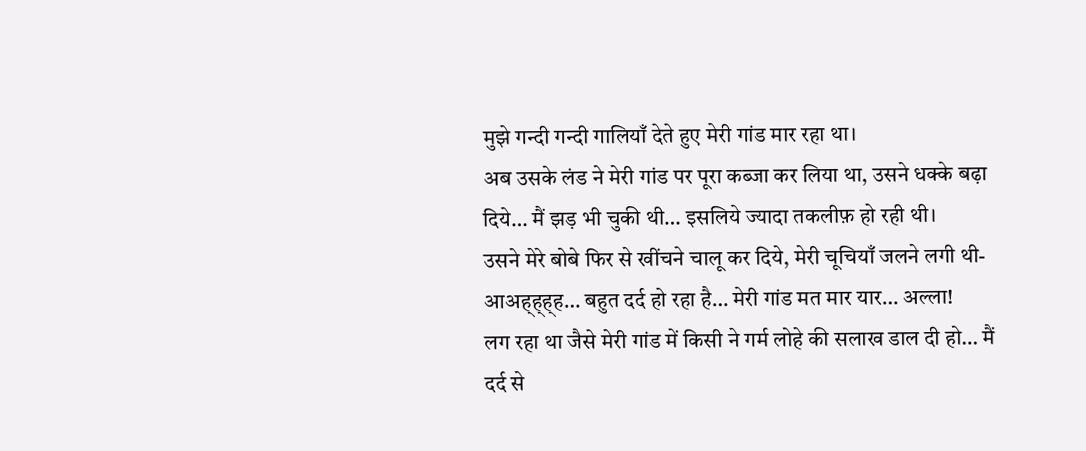मुझे गन्दी गन्दी गालियाँ देते हुए मेरी गांड मार रहा था।
अब उसके लंड ने मेरी गांड पर पूरा कब्जा कर लिया था, उसने धक्के बढ़ा दिये… मैं झड़ भी चुकी थी… इसलिये ज्यादा तकलीफ़ हो रही थी।
उसने मेरे बोबे फिर से खींचने चालू कर दिये, मेरी चूचियाँ जलने लगी थी- आअह्ह्ह्ह… बहुत दर्द हो रहा है… मेरी गांड मत मार यार… अल्ला!
लग रहा था जैसे मेरी गांड में किसी ने गर्म लोहे की सलाख डाल दी हो… मैं दर्द से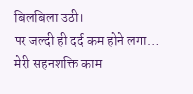बिलबिला उठी।
पर जल्दी ही दर्द कम होने लगा… मेरी सहनशक्ति काम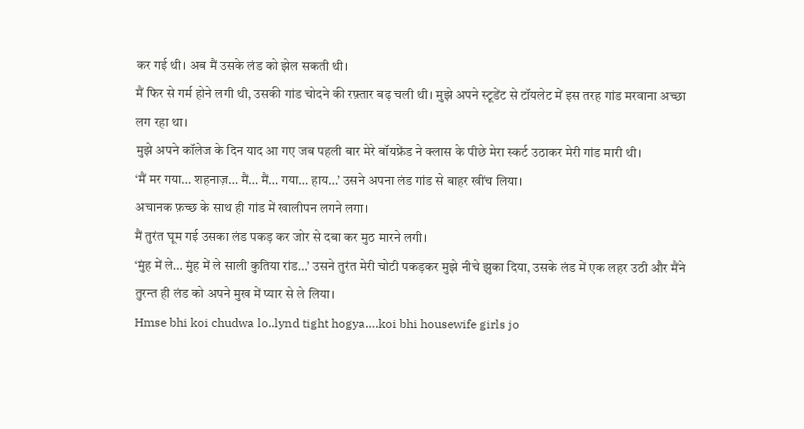कर गई थी। अब मैं उसके लंड को झेल सकती थी।
मैं फिर से गर्म होने लगी थी, उसकी गांड चोदने की रफ़्तार बढ़ चली थी। मुझे अपने स्टूडेंट से टॉयलेट में इस तरह गांड मरवाना अच्छा लग रहा था।
मुझे अपने कॉलेज के दिन याद आ गए जब पहली बार मेरे बॉयफ्रेंड ने क्लास के पीछे मेरा स्कर्ट उठाकर मेरी गांड मारी थी।
‘मैं मर गया… शहनाज़… मैं… मैं… गया… हाय…’ उसने अपना लंड गांड से बाहर खींच लिया।
अचानक फ़च्छ के साथ ही गांड में खालीपन लगने लगा।
मैं तुरंत घूम गई उसका लंड पकड़ कर जोर से दबा कर मुठ मारने लगी।
‘मुंह में ले… मुंह में ले साली कुतिया रांड…’ उसने तुरंत मेरी चोटी पकड़कर मुझे नीचे झुका दिया, उसके लंड में एक लहर उठी और मैंने तुरन्त ही लंड को अपने मुख में प्यार से ले लिया।
Hmse bhi koi chudwa lo..lynd tight hogya….koi bhi housewife girls jo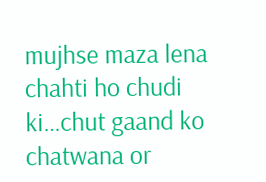mujhse maza lena chahti ho chudi ki…chut gaand ko chatwana or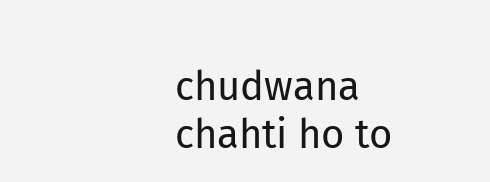chudwana chahti ho to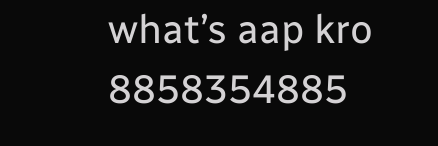what’s aap kro 8858354885